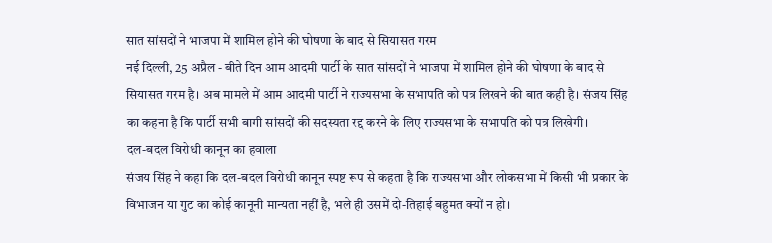सात सांसदों ने भाजपा में शामिल होने की घोषणा के बाद से सियासत गरम
नई दिल्ली, 25 अप्रैल - बीते दिन आम आदमी पार्टी के सात सांसदों ने भाजपा में शामिल होने की घोषणा के बाद से सियासत गरम है। अब मामले में आम आदमी पार्टी ने राज्यसभा के सभापति को पत्र लिखने की बात कही है। संजय सिंह का कहना है कि पार्टी सभी बागी सांसदों की सदस्यता रद्द करने के लिए राज्यसभा के सभापति को पत्र लिखेगी।
दल-बदल विरोधी कानून का हवाला
संजय सिंह ने कहा कि दल-बदल विरोधी कानून स्पष्ट रूप से कहता है कि राज्यसभा और लोकसभा में किसी भी प्रकार के विभाजन या गुट का कोई कानूनी मान्यता नहीं है, भले ही उसमें दो-तिहाई बहुमत क्यों न हो।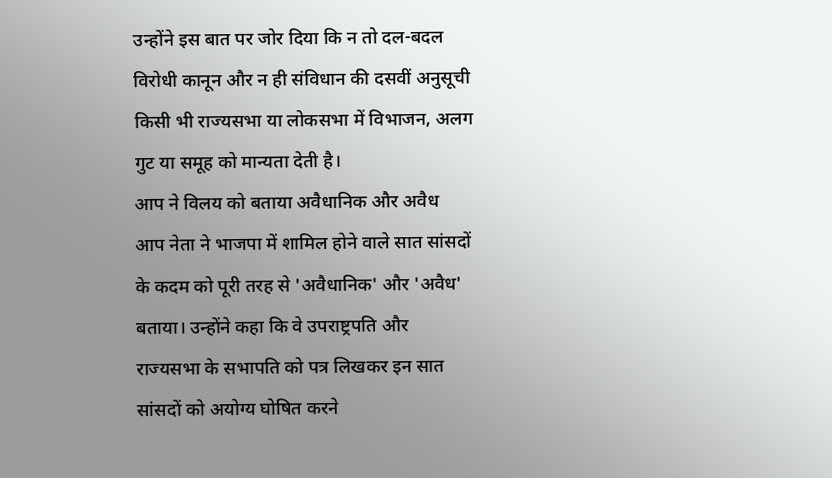उन्होंने इस बात पर जोर दिया कि न तो दल-बदल विरोधी कानून और न ही संविधान की दसवीं अनुसूची किसी भी राज्यसभा या लोकसभा में विभाजन, अलग गुट या समूह को मान्यता देती है।
आप ने विलय को बताया अवैधानिक और अवैध
आप नेता ने भाजपा में शामिल होने वाले सात सांसदों के कदम को पूरी तरह से 'अवैधानिक' और 'अवैध' बताया। उन्होंने कहा कि वे उपराष्ट्रपति और राज्यसभा के सभापति को पत्र लिखकर इन सात सांसदों को अयोग्य घोषित करने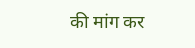की मांग कर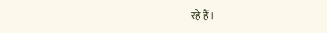रहे हैं।